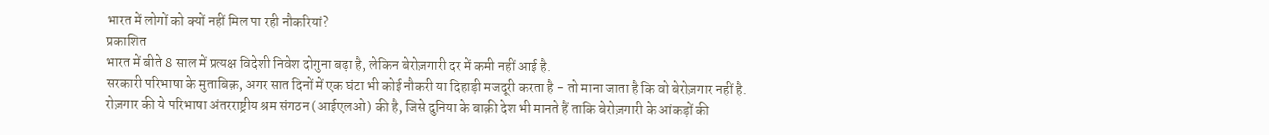भारत में लोगों को क्यों नहीं मिल पा रही नौकरियां?
प्रकाशित
भारत में बीते 8 साल में प्रत्यक्ष विदेशी निवेश दोगुना बढ़ा है, लेकिन बेरोज़गारी दर में कमी नहीं आई है.
सरकारी परिभाषा के मुताबिक़, अगर सात दिनों में एक घंटा भी कोई नौकरी या दिहाड़ी मजदूरी करता है - तो माना जाता है कि वो बेरोज़गार नहीं है.
रोज़गार की ये परिभाषा अंतरराष्ट्रीय श्रम संगठन (आईएलओ) की है, जिसे दुनिया के बाक़ी देश भी मानते हैं ताकि बेरोज़गारी के आंकड़ों की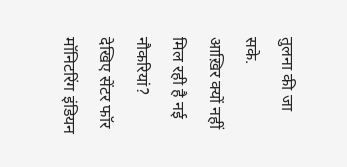तुलना की जा सके.
आख़िर क्यों नहीं मिल रही है नई नौकरियां?
देखिए सेंटर फॉर मॉनिटरिंग इंडियन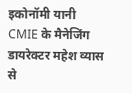इकोनॉमी यानी CMIE के मैनेजिंग डायरेक्टर महेश व्यास से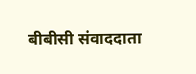बीबीसी संवाददाता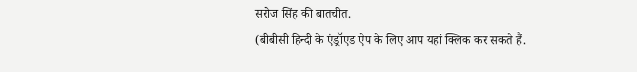सरोज सिंह की बातचीत.
(बीबीसी हिन्दी के एंड्रॉएड ऐप के लिए आप यहां क्लिक कर सकते हैं.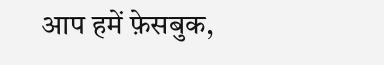आप हमें फ़ेसबुक,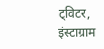ट्विटर, इंस्टाग्राम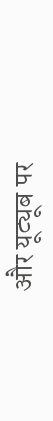और यूट्यूब पर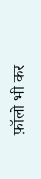फ़ॉलो भी कर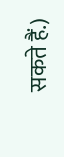सकते हैं.)